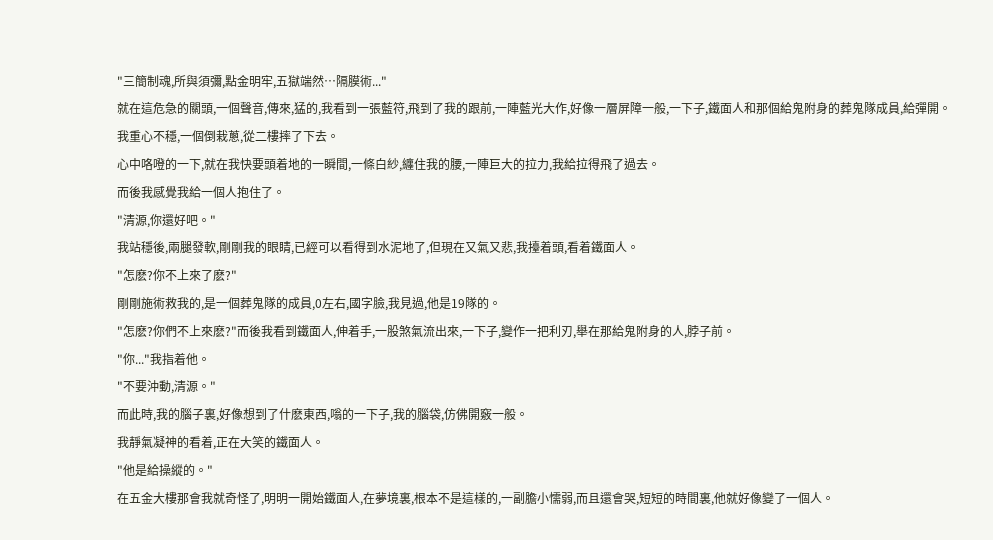"三簡制魂,所與須彌,點金明牢,五獄端然…隔膜術..."
就在這危急的關頭,一個聲音,傳來,猛的,我看到一張藍符,飛到了我的跟前,一陣藍光大作,好像一層屏障一般,一下子,鐵面人和那個給鬼附身的葬鬼隊成員,給彈開。
我重心不穩,一個倒栽蔥,從二樓摔了下去。
心中咯噔的一下,就在我快要頭着地的一瞬間,一條白紗,纏住我的腰,一陣巨大的拉力,我給拉得飛了過去。
而後我感覺我給一個人抱住了。
"清源,你還好吧。"
我站穩後,兩腿發軟,剛剛我的眼睛,已經可以看得到水泥地了,但現在又氣又悲,我擡着頭,看着鐵面人。
"怎麽?你不上來了麽?"
剛剛施術救我的,是一個葬鬼隊的成員,0左右,國字臉,我見過,他是19隊的。
"怎麽?你們不上來麽?"而後我看到鐵面人,伸着手,一股煞氣流出來,一下子,變作一把利刃,舉在那給鬼附身的人,脖子前。
"你..."我指着他。
"不要沖動,清源。"
而此時,我的腦子裏,好像想到了什麽東西,嗡的一下子,我的腦袋,仿佛開竅一般。
我靜氣凝神的看着,正在大笑的鐵面人。
"他是給操縱的。"
在五金大樓那會我就奇怪了,明明一開始鐵面人,在夢境裏,根本不是這樣的,一副膽小懦弱,而且還會哭,短短的時間裏,他就好像變了一個人。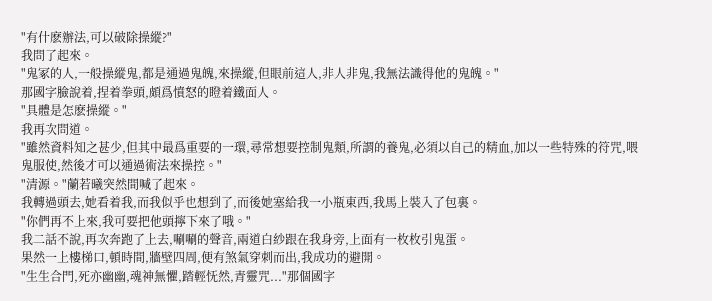"有什麽辦法,可以破除操縱?"
我問了起來。
"鬼冢的人,一般操縱鬼,都是通過鬼魄,來操縱,但眼前這人,非人非鬼,我無法識得他的鬼魄。"
那國字臉說着,捏着拳頭,頗爲憤怒的瞪着鐵面人。
"具體是怎麽操縱。"
我再次問道。
"雖然資料知之甚少,但其中最爲重要的一環,尋常想要控制鬼類,所謂的養鬼,必須以自己的精血,加以一些特殊的符咒,喂鬼服使,然後才可以通過術法來操控。"
"清源。"蘭若曦突然間喊了起來。
我轉過頭去,她看着我,而我似乎也想到了,而後她塞給我一小瓶東西,我馬上裝入了包裏。
"你們再不上來,我可要把他頭擰下來了哦。"
我二話不說,再次奔跑了上去,唰唰的聲音,兩道白紗跟在我身旁,上面有一枚枚引鬼蛋。
果然一上樓梯口,頓時間,牆壁四周,便有煞氣穿刺而出,我成功的避開。
"生生合門,死亦幽幽,魂神無懼,踏輕怃然,青靈咒..."那個國字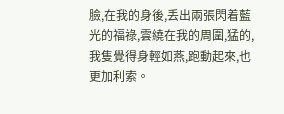臉,在我的身後,丢出兩張閃着藍光的福祿,雲繞在我的周圍,猛的,我隻覺得身輕如燕,跑動起來,也更加利索。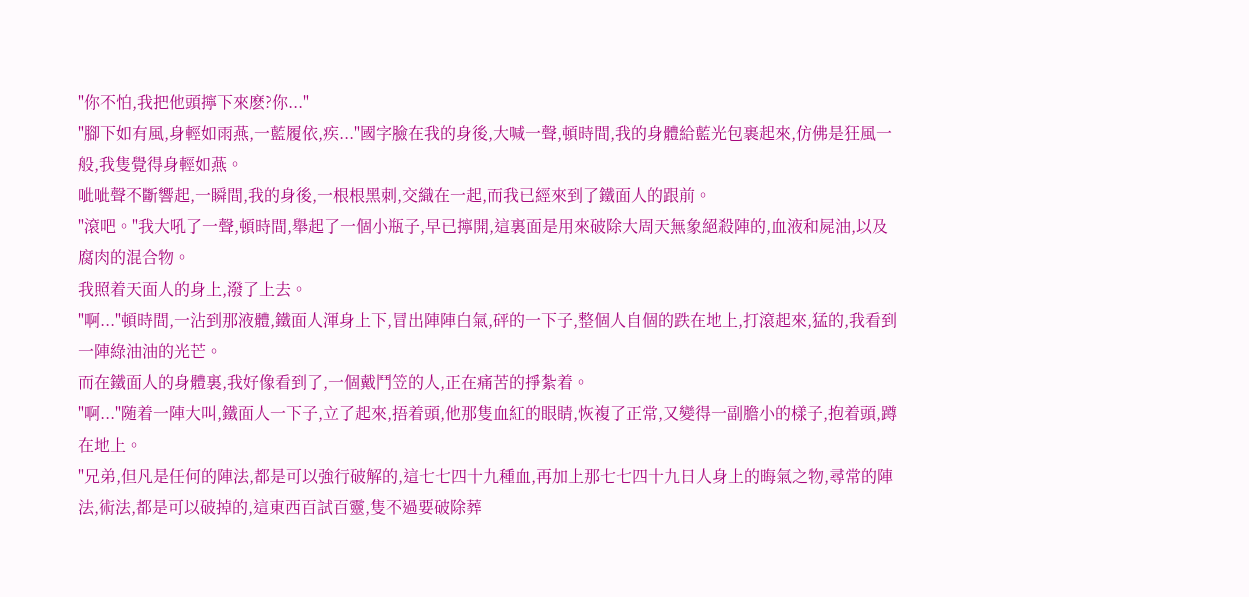"你不怕,我把他頭擰下來麽?你..."
"腳下如有風,身輕如雨燕,一藍履依,疾..."國字臉在我的身後,大喊一聲,頓時間,我的身體給藍光包裹起來,仿佛是狂風一般,我隻覺得身輕如燕。
呲呲聲不斷響起,一瞬間,我的身後,一根根黑刺,交織在一起,而我已經來到了鐵面人的跟前。
"滾吧。"我大吼了一聲,頓時間,舉起了一個小瓶子,早已擰開,這裏面是用來破除大周天無象絕殺陣的,血液和屍油,以及腐肉的混合物。
我照着天面人的身上,潑了上去。
"啊..."頓時間,一沾到那液體,鐵面人渾身上下,冒出陣陣白氣,砰的一下子,整個人自個的跌在地上,打滾起來,猛的,我看到一陣綠油油的光芒。
而在鐵面人的身體裏,我好像看到了,一個戴鬥笠的人,正在痛苦的掙紮着。
"啊..."随着一陣大叫,鐵面人一下子,立了起來,捂着頭,他那隻血紅的眼睛,恢複了正常,又變得一副膽小的樣子,抱着頭,蹲在地上。
"兄弟,但凡是任何的陣法,都是可以強行破解的,這七七四十九種血,再加上那七七四十九日人身上的晦氣之物,尋常的陣法,術法,都是可以破掉的,這東西百試百靈,隻不過要破除葬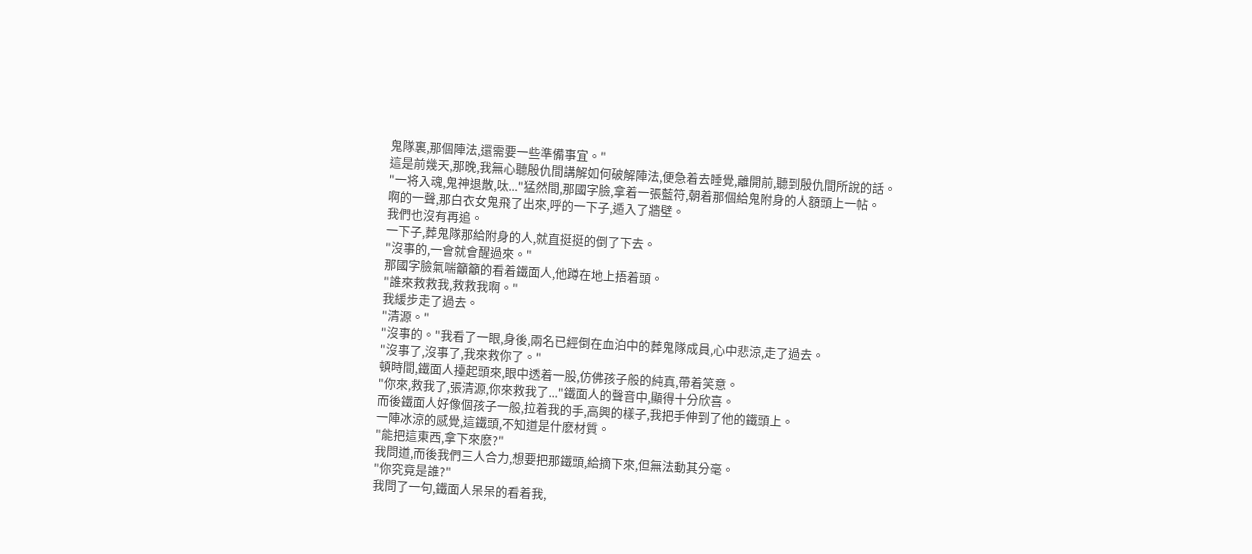鬼隊裏,那個陣法,還需要一些準備事宜。"
這是前幾天,那晚,我無心聽殷仇間講解如何破解陣法,便急着去睡覺,離開前,聽到殷仇間所說的話。
"一将入魂,鬼神退散,呔..."猛然間,那國字臉,拿着一張藍符,朝着那個給鬼附身的人額頭上一帖。
啊的一聲,那白衣女鬼飛了出來,呼的一下子,遁入了牆壁。
我們也沒有再追。
一下子,葬鬼隊那給附身的人,就直挺挺的倒了下去。
"沒事的,一會就會醒過來。"
那國字臉氣喘籲籲的看着鐵面人,他蹲在地上捂着頭。
"誰來救救我,救救我啊。"
我緩步走了過去。
"清源。"
"沒事的。"我看了一眼,身後,兩名已經倒在血泊中的葬鬼隊成員,心中悲涼,走了過去。
"沒事了,沒事了,我來救你了。"
頓時間,鐵面人擡起頭來,眼中透着一股,仿佛孩子般的純真,帶着笑意。
"你來,救我了,張清源,你來救我了..."鐵面人的聲音中,顯得十分欣喜。
而後鐵面人好像個孩子一般,拉着我的手,高興的樣子,我把手伸到了他的鐵頭上。
一陣冰涼的感覺,這鐵頭,不知道是什麽材質。
"能把這東西,拿下來麽?"
我問道,而後我們三人合力,想要把那鐵頭,給摘下來,但無法動其分毫。
"你究竟是誰?"
我問了一句,鐵面人呆呆的看着我,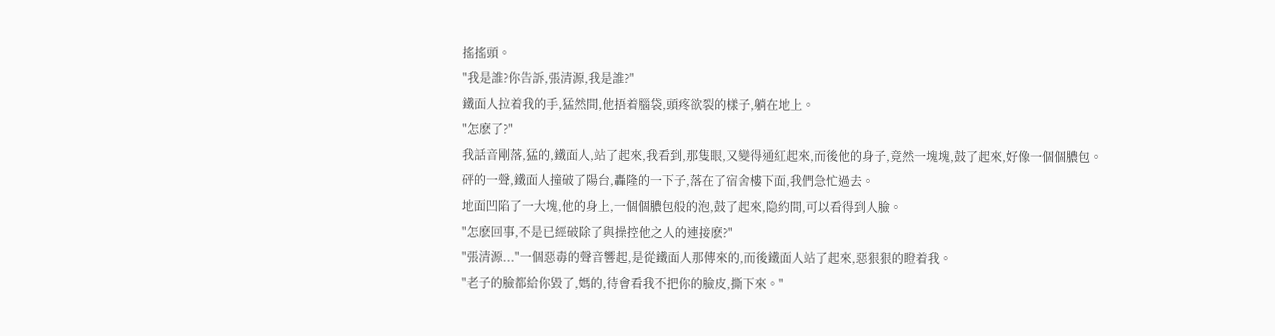搖搖頭。
"我是誰?你告訴,張清源,我是誰?"
鐵面人拉着我的手,猛然間,他捂着腦袋,頭疼欲裂的樣子,躺在地上。
"怎麽了?"
我話音剛落,猛的,鐵面人,站了起來,我看到,那隻眼,又變得通紅起來,而後他的身子,竟然一塊塊,鼓了起來,好像一個個膿包。
砰的一聲,鐵面人撞破了陽台,轟隆的一下子,落在了宿舍樓下面,我們急忙過去。
地面凹陷了一大塊,他的身上,一個個膿包般的泡,鼓了起來,隐約間,可以看得到人臉。
"怎麽回事,不是已經破除了與操控他之人的連接麽?"
"張清源..."一個惡毒的聲音響起,是從鐵面人那傳來的,而後鐵面人站了起來,惡狠狠的瞪着我。
"老子的臉都給你毀了,媽的,待會看我不把你的臉皮,撕下來。"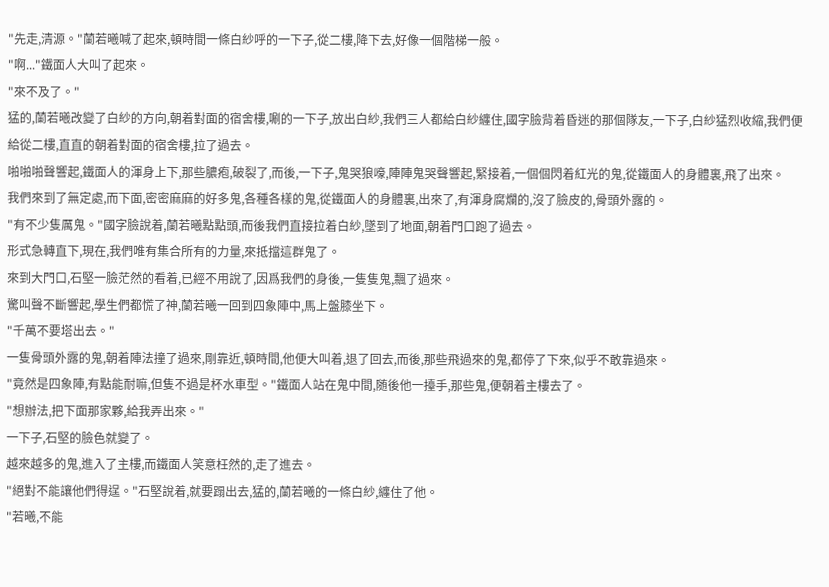"先走,清源。"蘭若曦喊了起來,頓時間一條白紗呼的一下子,從二樓,降下去,好像一個階梯一般。
"啊..."鐵面人大叫了起來。
"來不及了。"
猛的,蘭若曦改變了白紗的方向,朝着對面的宿舍樓,唰的一下子,放出白紗,我們三人都給白紗纏住,國字臉背着昏迷的那個隊友,一下子,白紗猛烈收縮,我們便給從二樓,直直的朝着對面的宿舍樓,拉了過去。
啪啪啪聲響起,鐵面人的渾身上下,那些膿疱,破裂了,而後,一下子,鬼哭狼嚎,陣陣鬼哭聲響起,緊接着,一個個閃着紅光的鬼,從鐵面人的身體裏,飛了出來。
我們來到了無定處,而下面,密密麻麻的好多鬼,各種各樣的鬼,從鐵面人的身體裏,出來了,有渾身腐爛的,沒了臉皮的,骨頭外露的。
"有不少隻厲鬼。"國字臉說着,蘭若曦點點頭,而後我們直接拉着白紗,墜到了地面,朝着門口跑了過去。
形式急轉直下,現在,我們唯有集合所有的力量,來抵擋這群鬼了。
來到大門口,石堅一臉茫然的看着,已經不用說了,因爲我們的身後,一隻隻鬼,飄了過來。
驚叫聲不斷響起,學生們都慌了神,蘭若曦一回到四象陣中,馬上盤膝坐下。
"千萬不要塔出去。"
一隻骨頭外露的鬼,朝着陣法撞了過來,剛靠近,頓時間,他便大叫着,退了回去,而後,那些飛過來的鬼,都停了下來,似乎不敢靠過來。
"竟然是四象陣,有點能耐嘛,但隻不過是杯水車型。"鐵面人站在鬼中間,随後他一擡手,那些鬼,便朝着主樓去了。
"想辦法,把下面那家夥,給我弄出來。"
一下子,石堅的臉色就變了。
越來越多的鬼,進入了主樓,而鐵面人笑意枉然的,走了進去。
"絕對不能讓他們得逞。"石堅說着,就要蹋出去,猛的,蘭若曦的一條白紗,纏住了他。
"若曦,不能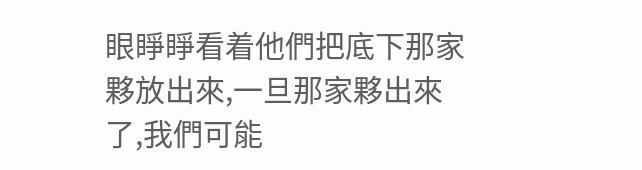眼睜睜看着他們把底下那家夥放出來,一旦那家夥出來了,我們可能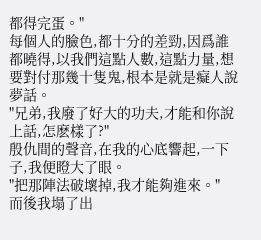都得完蛋。"
每個人的臉色,都十分的差勁,因爲誰都曉得,以我們這點人數,這點力量,想要對付那幾十隻鬼,根本是就是癡人說夢話。
"兄弟,我廢了好大的功夫,才能和你說上話,怎麽樣了?"
殷仇間的聲音,在我的心底響起,一下子,我便瞪大了眼。
"把那陣法破壞掉,我才能夠進來。"
而後我塌了出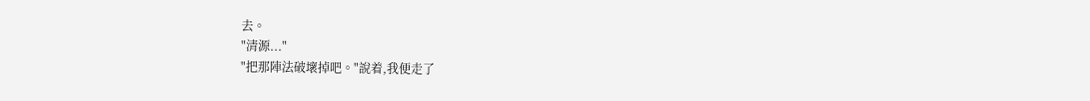去。
"清源..."
"把那陣法破壞掉吧。"說着,我便走了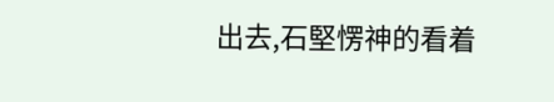出去,石堅愣神的看着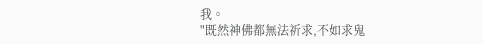我。
"既然神佛都無法祈求,不如求鬼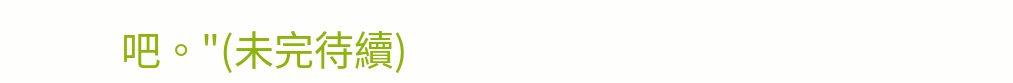吧。"(未完待續)